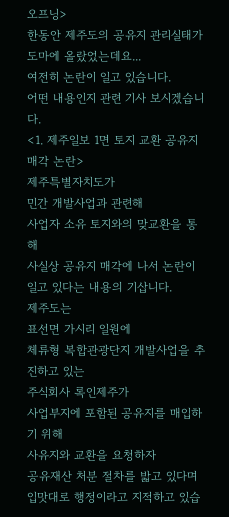오프닝>
한동안 제주도의 공유지 관리실태가 도마에 올랐었는데요...
여전히 논란이 일고 있습니다.
어떤 내용인지 관련 기사 보시겠습니다.
<1. 제주일보 1면 토지 교환 공유지 매각 논란>
제주특별자치도가
민간 개발사업과 관련해
사업자 소유 토지와의 맞교환을 통해
사실상 공유지 매각에 나서 논란이 일고 있다는 내용의 기삽니다.
제주도는
표선면 가시리 일원에
체류형 복합관광단지 개발사업을 추진하고 있는
주식회사 록인제주가
사업부지에 포함된 공유지를 매입하기 위해
사유지와 교환을 요청하자
공유재산 처분 절차를 밟고 있다며
입맛대로 행정이라고 지적하고 있습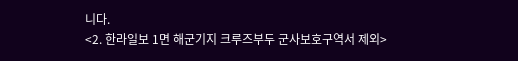니다.
<2. 한라일보 1면 해군기지 크루즈부두 군사보호구역서 제외>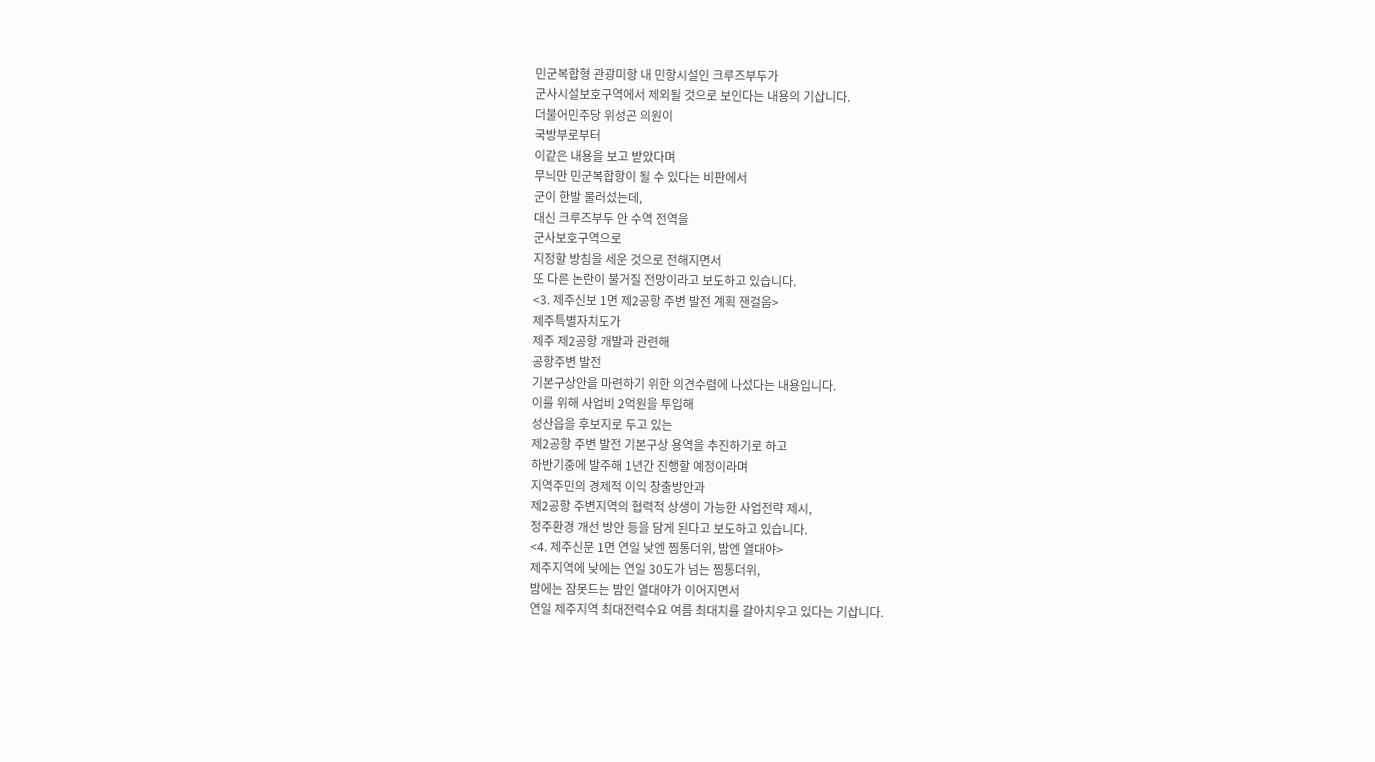민군복합형 관광미항 내 민항시설인 크루즈부두가
군사시설보호구역에서 제외될 것으로 보인다는 내용의 기삽니다.
더불어민주당 위성곤 의원이
국방부로부터
이같은 내용을 보고 받았다며
무늬만 민군복합항이 될 수 있다는 비판에서
군이 한발 물러섰는데,
대신 크루즈부두 안 수역 전역을
군사보호구역으로
지정할 방침을 세운 것으로 전해지면서
또 다른 논란이 불거질 전망이라고 보도하고 있습니다.
<3. 제주신보 1면 제2공항 주변 발전 계획 잰걸음>
제주특별자치도가
제주 제2공항 개발과 관련해
공항주변 발전
기본구상안을 마련하기 위한 의견수렴에 나섰다는 내용입니다.
이를 위해 사업비 2억원을 투입해
성산읍을 후보지로 두고 있는
제2공항 주변 발전 기본구상 용역을 추진하기로 하고
하반기중에 발주해 1년간 진행할 예정이라며
지역주민의 경제적 이익 창출방안과
제2공항 주변지역의 협력적 상생이 가능한 사업전략 제시,
정주환경 개선 방안 등을 담게 된다고 보도하고 있습니다.
<4. 제주신문 1면 연일 낮엔 찜통더위, 밤엔 열대야>
제주지역에 낮에는 연일 30도가 넘는 찜통더위,
밤에는 잠못드는 밤인 열대야가 이어지면서
연일 제주지역 최대전력수요 여름 최대치를 갈아치우고 있다는 기삽니다.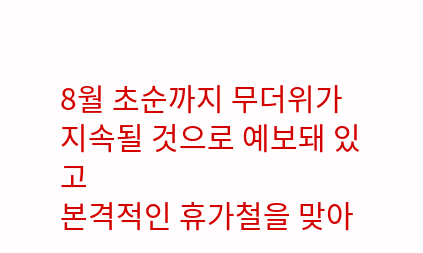8월 초순까지 무더위가 지속될 것으로 예보돼 있고
본격적인 휴가철을 맞아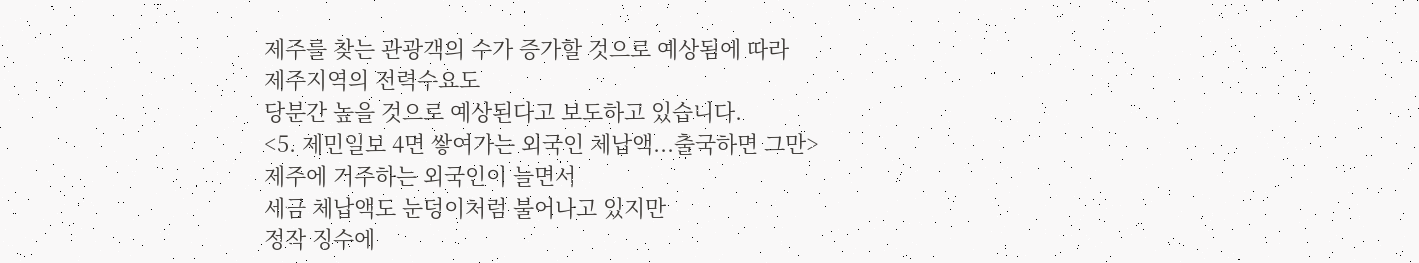제주를 찾는 관광객의 수가 증가할 것으로 예상됨에 따라
제주지역의 전력수요도
당분간 높을 것으로 예상된다고 보도하고 있습니다.
<5. 제민일보 4면 쌓여가는 외국인 체납액...출국하면 그만>
제주에 거주하는 외국인이 늘면서
세금 체납액도 눈덩이처럼 불어나고 있지만
정작 징수에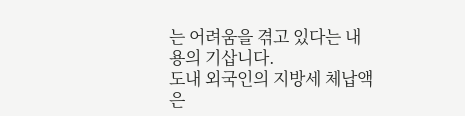는 어려움을 겪고 있다는 내용의 기삽니다.
도내 외국인의 지방세 체납액은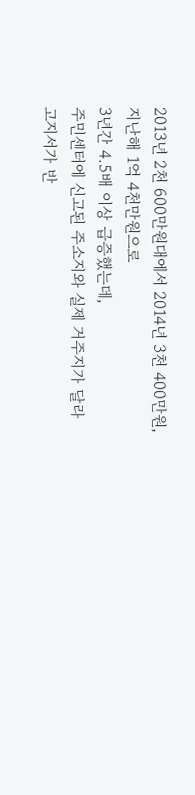2013년 2천 600만원대에서 2014년 3천 400만원,
지난해 1억 4천만원으로
3년간 4.5배 이상 급증했는데,
주민센터에 신고된 주소지와 실제 거주지가 달라
고지서가 반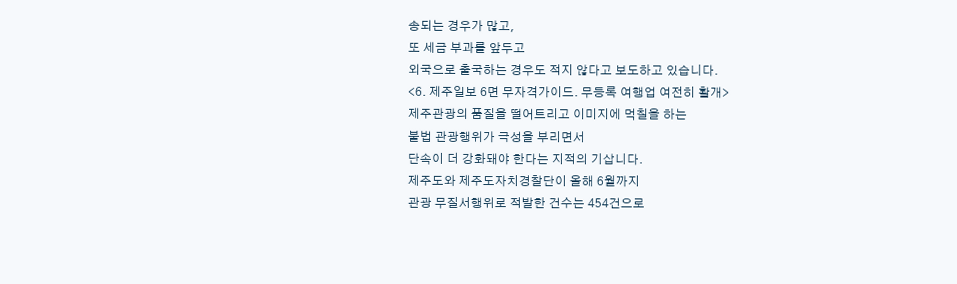송되는 경우가 많고,
또 세금 부과를 앞두고
외국으로 출국하는 경우도 적지 않다고 보도하고 있습니다.
<6. 제주일보 6면 무자격가이드. 무등록 여행업 여전히 활개>
제주관광의 품질을 떨어트리고 이미지에 먹칠을 하는
불법 관광행위가 극성을 부리면서
단속이 더 강화돼야 한다는 지적의 기삽니다.
제주도와 제주도자치경찰단이 올해 6월까지
관광 무질서행위로 적발한 건수는 454건으로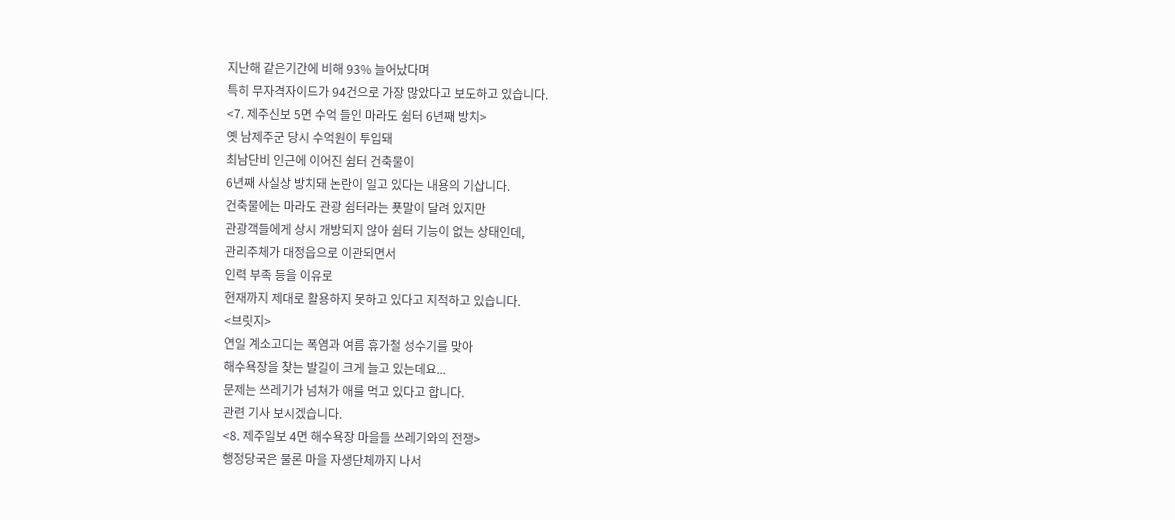지난해 같은기간에 비해 93% 늘어났다며
특히 무자격자이드가 94건으로 가장 많았다고 보도하고 있습니다.
<7. 제주신보 5면 수억 들인 마라도 쉼터 6년째 방치>
옛 남제주군 당시 수억원이 투입돼
최남단비 인근에 이어진 쉼터 건축물이
6년째 사실상 방치돼 논란이 일고 있다는 내용의 기삽니다.
건축물에는 마라도 관광 쉼터라는 푯말이 달려 있지만
관광객들에게 상시 개방되지 않아 쉼터 기능이 없는 상태인데,
관리주체가 대정읍으로 이관되면서
인력 부족 등을 이유로
현재까지 제대로 활용하지 못하고 있다고 지적하고 있습니다.
<브릿지>
연일 계소고디는 폭염과 여름 휴가철 성수기를 맞아
해수욕장을 찾는 발길이 크게 늘고 있는데요...
문제는 쓰레기가 넘쳐가 애를 먹고 있다고 합니다.
관련 기사 보시겠습니다.
<8. 제주일보 4면 해수욕장 마을들 쓰레기와의 전쟁>
행정당국은 물론 마을 자생단체까지 나서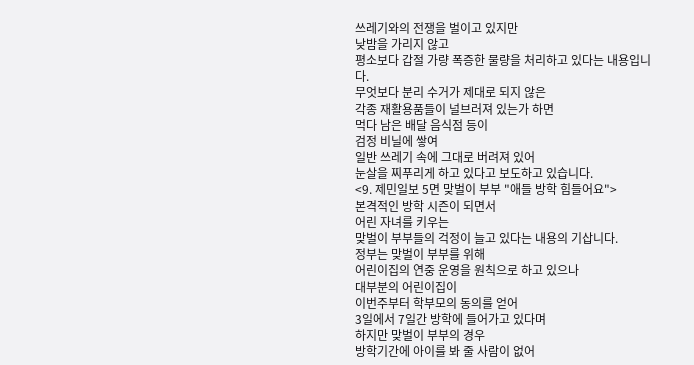쓰레기와의 전쟁을 벌이고 있지만
낮밤을 가리지 않고
평소보다 갑절 가량 폭증한 물량을 처리하고 있다는 내용입니다.
무엇보다 분리 수거가 제대로 되지 않은
각종 재활용품들이 널브러져 있는가 하면
먹다 남은 배달 음식점 등이
검정 비닐에 쌓여
일반 쓰레기 속에 그대로 버려져 있어
눈살을 찌푸리게 하고 있다고 보도하고 있습니다.
<9. 제민일보 5면 맞벌이 부부 "애들 방학 힘들어요">
본격적인 방학 시즌이 되면서
어린 자녀를 키우는
맞벌이 부부들의 걱정이 늘고 있다는 내용의 기삽니다.
정부는 맞벌이 부부를 위해
어린이집의 연중 운영을 원칙으로 하고 있으나
대부분의 어린이집이
이번주부터 학부모의 동의를 얻어
3일에서 7일간 방학에 들어가고 있다며
하지만 맞벌이 부부의 경우
방학기간에 아이를 봐 줄 사람이 없어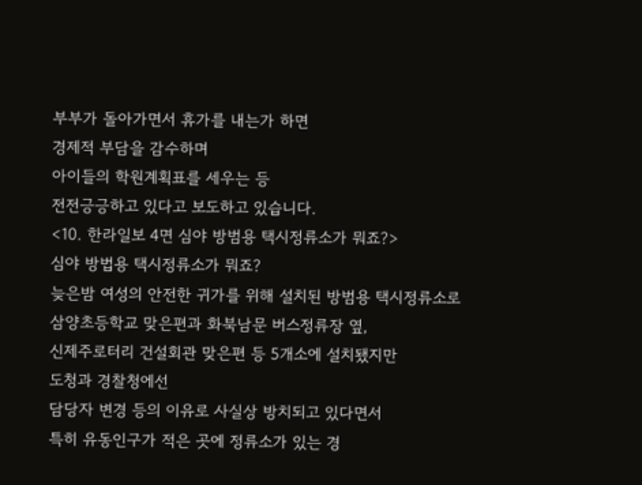부부가 돌아가면서 휴가를 내는가 하면
경제적 부담을 감수하며
아이들의 학원계획표를 세우는 등
전전긍긍하고 있다고 보도하고 있습니다.
<10. 한라일보 4면 심야 방범용 택시정류소가 뭐죠?>
심야 방법용 택시정류소가 뭐죠?
늦은밤 여성의 안전한 귀가를 위해 설치된 방범용 택시정류소로
삼양초등학교 맞은편과 화북남문 버스정류장 옆,
신제주로터리 건설회관 맞은편 등 5개소에 설치됐지만
도청과 경찰청에선
담당자 변경 등의 이유로 사실상 방치되고 있다면서
특히 유동인구가 적은 곳에 정류소가 있는 경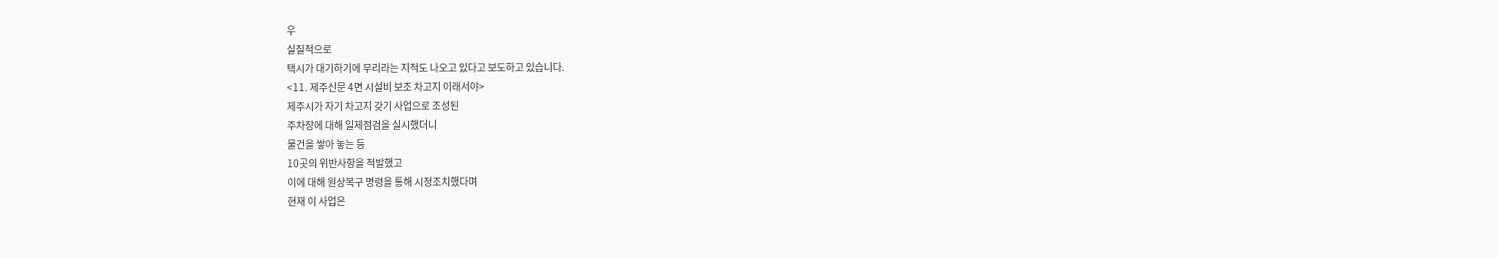우
실질적으로
택시가 대기하기에 무리라는 지적도 나오고 있다고 보도하고 있습니다.
<11. 제주신문 4면 시설비 보조 차고지 이래서야>
제주시가 자기 차고지 갖기 사업으로 조성된
주차장에 대해 일제점검을 실시했더니
물건을 쌓아 놓는 등
10곳의 위반사항을 적발했고
이에 대해 원상복구 명령을 통해 시정조치했다며
현재 이 사업은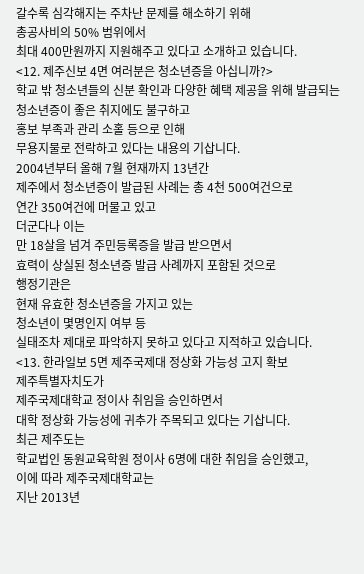갈수록 심각해지는 주차난 문제를 해소하기 위해
총공사비의 50% 범위에서
최대 400만원까지 지원해주고 있다고 소개하고 있습니다.
<12. 제주신보 4면 여러분은 청소년증을 아십니까?>
학교 밖 청소년들의 신분 확인과 다양한 혜택 제공을 위해 발급되는
청소년증이 좋은 취지에도 불구하고
홍보 부족과 관리 소홀 등으로 인해
무용지물로 전락하고 있다는 내용의 기삽니다.
2004년부터 올해 7월 현재까지 13년간
제주에서 청소년증이 발급된 사례는 총 4천 500여건으로
연간 350여건에 머물고 있고
더군다나 이는
만 18살을 넘겨 주민등록증을 발급 받으면서
효력이 상실된 청소년증 발급 사례까지 포함된 것으로
행정기관은
현재 유효한 청소년증을 가지고 있는
청소년이 몇명인지 여부 등
실태조차 제대로 파악하지 못하고 있다고 지적하고 있습니다.
<13. 한라일보 5면 제주국제대 정상화 가능성 고지 확보
제주특별자치도가
제주국제대학교 정이사 취임을 승인하면서
대학 정상화 가능성에 귀추가 주목되고 있다는 기삽니다.
최근 제주도는
학교법인 동원교육학원 정이사 6명에 대한 취임을 승인했고,
이에 따라 제주국제대학교는
지난 2013년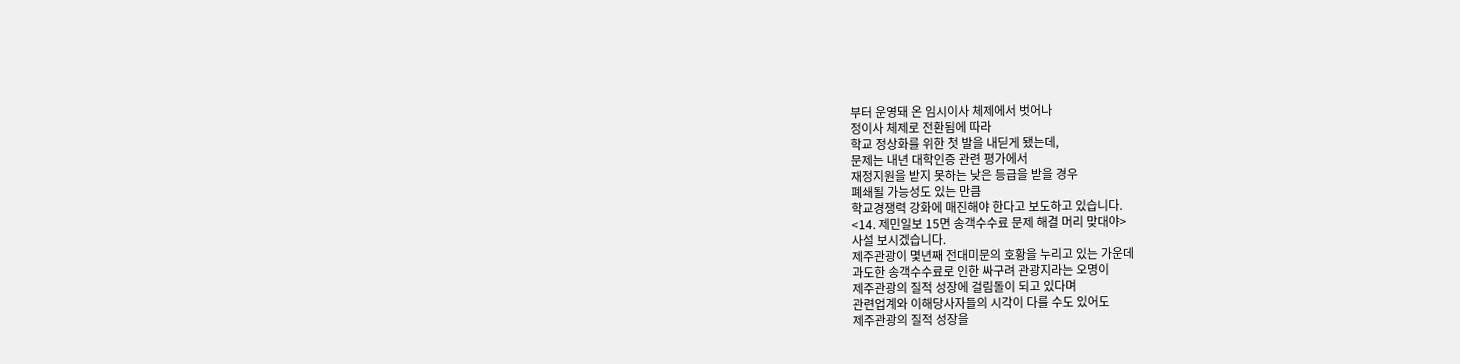부터 운영돼 온 임시이사 체제에서 벗어나
정이사 체제로 전환됨에 따라
학교 정상화를 위한 첫 발을 내딛게 됐는데,
문제는 내년 대학인증 관련 평가에서
재정지원을 받지 못하는 낮은 등급을 받을 경우
폐쇄될 가능성도 있는 만큼
학교경쟁력 강화에 매진해야 한다고 보도하고 있습니다.
<14. 제민일보 15면 송객수수료 문제 해결 머리 맞대야>
사설 보시겠습니다.
제주관광이 몇년째 전대미문의 호황을 누리고 있는 가운데
과도한 송객수수료로 인한 싸구려 관광지라는 오명이
제주관광의 질적 성장에 걸림돌이 되고 있다며
관련업계와 이해당사자들의 시각이 다를 수도 있어도
제주관광의 질적 성장을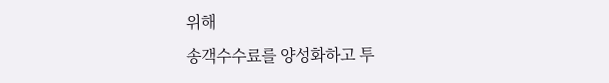위해
송객수수료를 양성화하고 투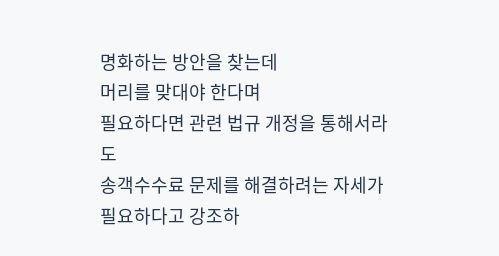명화하는 방안을 찾는데
머리를 맞대야 한다며
필요하다면 관련 법규 개정을 통해서라도
송객수수료 문제를 해결하려는 자세가 필요하다고 강조하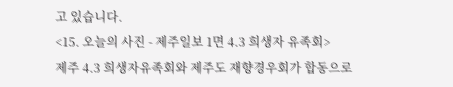고 있습니다.
<15. 오늘의 사진 - 제주일보 1면 4.3 희생자 유족회>
제주 4.3 희생자유족회와 제주도 재향경우회가 합동으로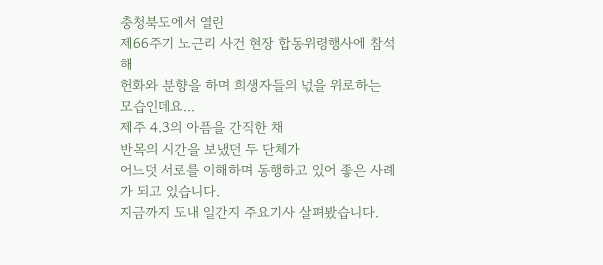충청북도에서 열린
제66주기 노근리 사건 현장 합동위령행사에 참석해
헌화와 분향을 하며 희생자들의 넋을 위로하는 모습인데요...
제주 4.3의 아픔을 간직한 채
반목의 시간을 보냈던 두 단체가
어느덧 서로를 이해하며 동행하고 있어 좋은 사례가 되고 있습니다.
지금까지 도내 일간지 주요기사 살펴봤습니다.